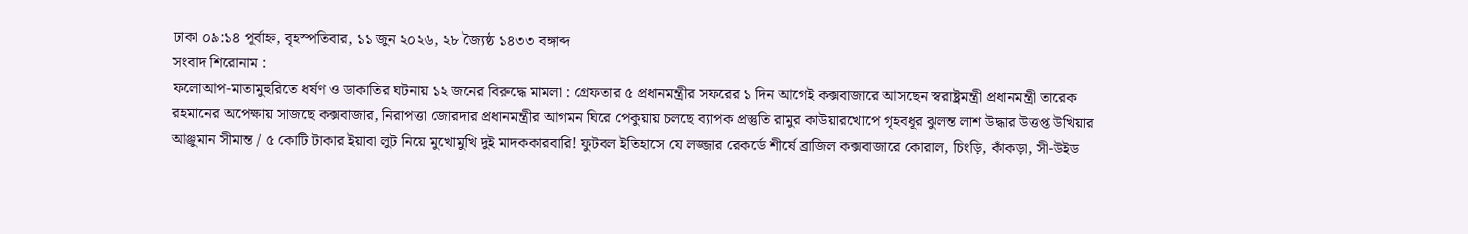ঢাকা ০৯:১৪ পূর্বাহ্ন, বৃহস্পতিবার, ১১ জুন ২০২৬, ২৮ জ্যৈষ্ঠ ১৪৩৩ বঙ্গাব্দ
সংবাদ শিরোনাম :
ফলোআপ-মাতামুহুরিতে ধর্ষণ ও ডাকাতির ঘটনায় ১২ জনের বিরুদ্ধে মামলা : গ্রেফতার ৫ প্রধানমন্ত্রীর সফরের ১ দিন আগেই কক্সবাজারে আসছেন স্বরাষ্ট্রমন্ত্রী প্রধানমন্ত্রী তারেক রহমানের অপেক্ষায় সাজছে কক্সবাজার, নিরাপত্তা জোরদার প্রধানমন্ত্রীর আগমন ঘিরে পেকুয়ায় চলছে ব্যাপক প্রস্তুতি রামুর কাউয়ারখোপে গৃহবধূর ঝুলন্ত লাশ উদ্ধার উত্তপ্ত উখিয়ার আঞ্জুমান সীমান্ত / ৫ কোটি টাকার ইয়াবা লুট নিয়ে মুখোমুখি দুই মাদককারবারি! ফুটবল ইতিহাসে যে লজ্জার রেকর্ডে শীর্ষে ব্রাজিল কক্সবাজারে কোরাল, চিংড়ি, কাঁকড়া, সী-উইড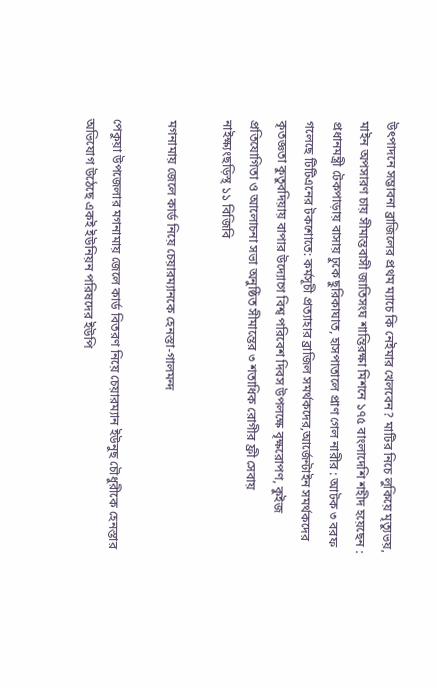উৎপাদনে সম্ভাবনা ব্রাজিলের প্রথম ম্যাচে কি নেইমার খেলবেন? মাটির নিচে লুকিয়ে মৃত্যুভয়, মাইন অপসারণ চায় সীমান্তবাসী জাতিসংঘ শান্তিরক্ষা মিশনে ১৭৫ বাংলাদেশি শহীদ হয়েছেন : প্রধানমন্ত্রী টেকপাড়ায় বাসায় ঢুকে ছুরিকাঘাত, হাসপাতালে প্রাণ গেল নারীর : আটক ৩ বরফ গলেছে টিটিএনের টকশোতে: কর্মসূচী প্রত্যাহার ব্রাজিল সমর্থকদের,আর্জেন্টাইন সমর্থকদের কৃতজ্ঞতা কুতুবদিয়ায় বাপার উদ্যোগে বিশ্ব পরিবেশ দিবস উপলক্ষে বৃক্ষরোপণ, কুইজ প্রতিযোগিতা ও আলোচনা সভা অনুষ্ঠিত সীমান্তের ৩ শতাধিক রোগীর ফ্রী সেবায় নাইক্ষ্যংছড়িস্থ ১১ বিজিবি

মগনামায় জেলে কার্ড নিয়ে চেয়ারম্যানকে হেনস্তা-গালমন্দ

পেকুয়া উপজেলার মগনামায় জেলে কার্ড বিতরণ নিয়ে চেয়ারম্যান ইউনুছ চৌধুরীকে হেনস্তার অভিযোগ উঠেছে একই ইউনিয়ন পরিষদের ইউপি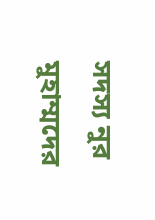সদস্য নুর মুহাম্মদের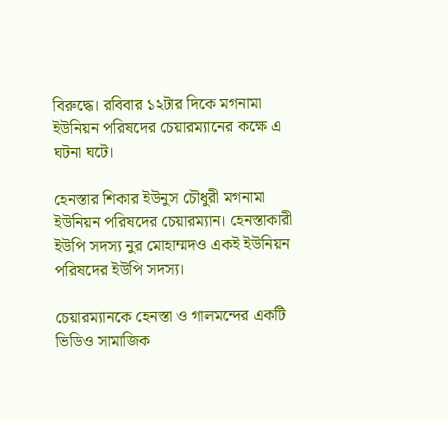বিরুদ্ধে। রবিবার ১২টার দিকে মগনামা ইউনিয়ন পরিষদের চেয়ারম্যানের কক্ষে এ ঘটনা ঘটে।

হেনস্তার শিকার ইউনুস চৌধুরী মগনামা ইউনিয়ন পরিষদের চেয়ারম্যান। হেনস্তাকারী ইউপি সদস্য নুর মোহাম্মদও একই ইউনিয়ন পরিষদের ইউপি সদস্য।

চেয়ারম্যানকে হেনস্তা ও গালমন্দের একটি ভিডিও সামাজিক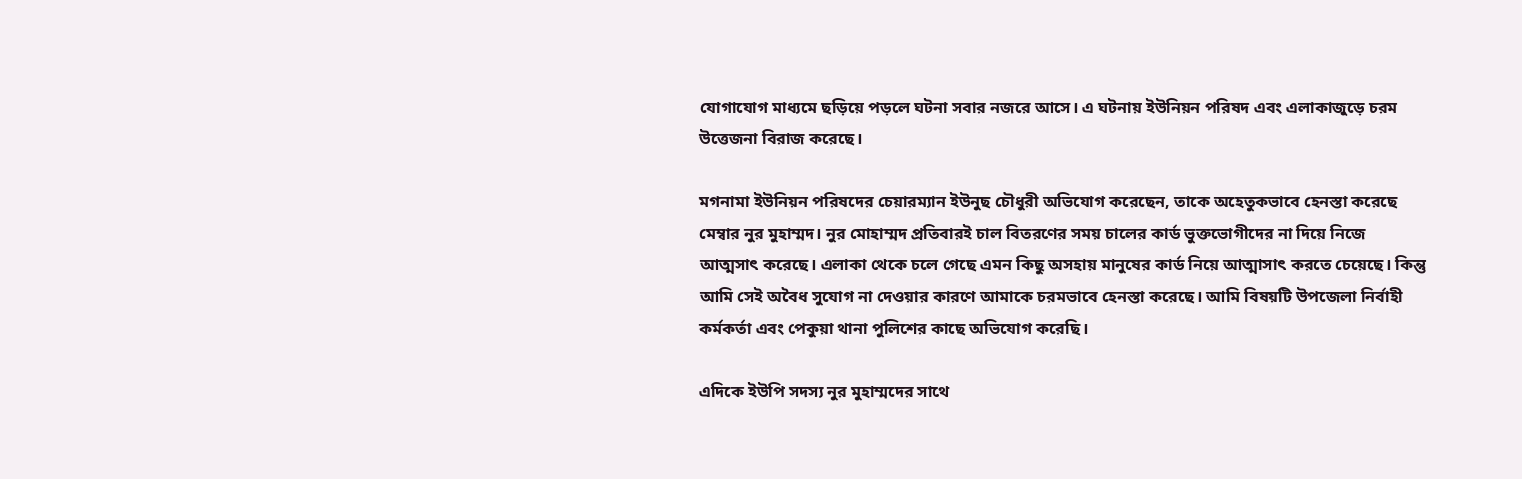যোগাযোগ মাধ্যমে ছড়িয়ে পড়লে ঘটনা সবার নজরে আসে। এ ঘটনায় ইউনিয়ন পরিষদ এবং এলাকাজুড়ে চরম উত্তেজনা বিরাজ করেছে।

মগনামা ইউনিয়ন পরিষদের চেয়ারম্যান ইউনুছ চৌধুরী অভিযোগ করেছেন, তাকে অহেতুকভাবে হেনস্তা করেছে মেম্বার নুর মুহাম্মদ। নুর মোহাম্মদ প্রতিবারই চাল বিতরণের সময় চালের কার্ড ভুক্তভোগীদের না দিয়ে নিজে আত্মসাৎ করেছে। এলাকা থেকে চলে গেছে এমন কিছু অসহায় মানুষের কার্ড নিয়ে আত্মাসাৎ করতে চেয়েছে। কিন্তু আমি সেই অবৈধ সুযোগ না দেওয়ার কারণে আমাকে চরমভাবে হেনস্তা করেছে। আমি বিষয়টি উপজেলা নির্বাহী কর্মকর্তা এবং পেকুয়া থানা পুলিশের কাছে অভিযোগ করেছি।

এদিকে ইউপি সদস্য নুর মুহাম্মদের সাথে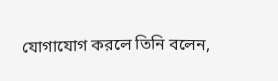যোগাযোগ করলে তিনি বলেন,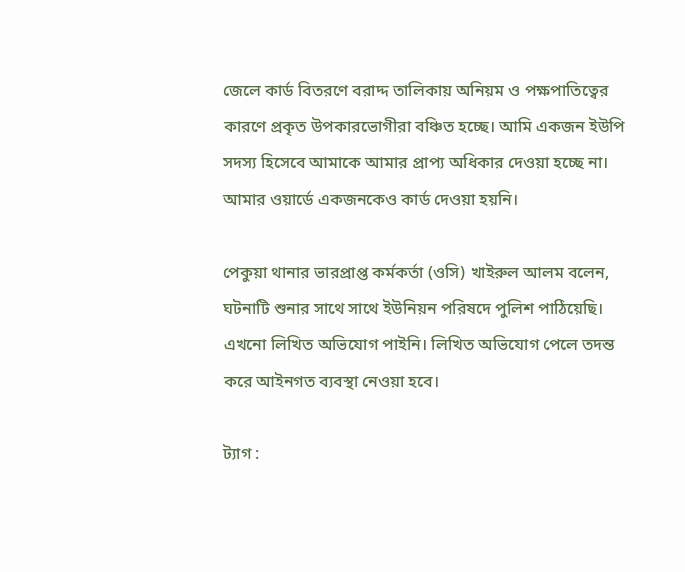জেলে কার্ড বিতরণে বরাদ্দ তালিকায় অনিয়ম ও পক্ষপাতিত্বের কারণে প্রকৃত উপকারভোগীরা বঞ্চিত হচ্ছে। আমি একজন ইউপি সদস্য হিসেবে আমাকে আমার প্রাপ্য অধিকার দেওয়া হচ্ছে না। আমার ওয়ার্ডে একজনকেও কার্ড দেওয়া হয়নি।

পেকুয়া থানার ভারপ্রাপ্ত কর্মকর্তা (ওসি) খাইরুল আলম বলেন, ঘটনাটি শুনার সাথে সাথে ইউনিয়ন পরিষদে পুলিশ পাঠিয়েছি। এখনো লিখিত অভিযোগ পাইনি। লিখিত অভিযোগ পেলে তদন্ত করে আইনগত ব্যবস্থা নেওয়া হবে।

ট্যাগ :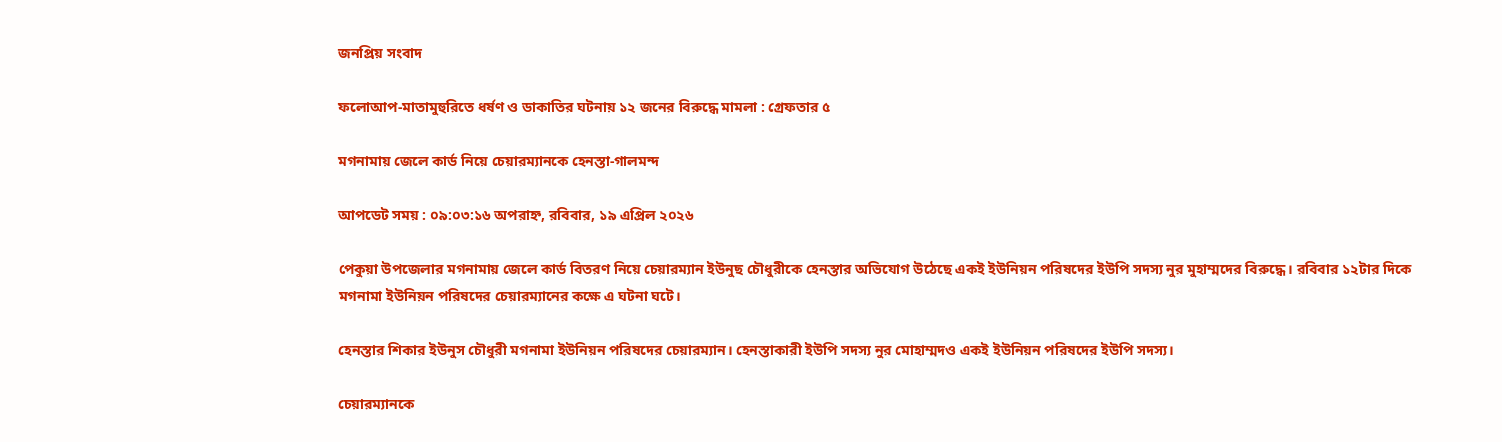জনপ্রিয় সংবাদ

ফলোআপ-মাতামুহুরিতে ধর্ষণ ও ডাকাতির ঘটনায় ১২ জনের বিরুদ্ধে মামলা : গ্রেফতার ৫

মগনামায় জেলে কার্ড নিয়ে চেয়ারম্যানকে হেনস্তা-গালমন্দ

আপডেট সময় : ০৯:০৩:১৬ অপরাহ্ন, রবিবার, ১৯ এপ্রিল ২০২৬

পেকুয়া উপজেলার মগনামায় জেলে কার্ড বিতরণ নিয়ে চেয়ারম্যান ইউনুছ চৌধুরীকে হেনস্তার অভিযোগ উঠেছে একই ইউনিয়ন পরিষদের ইউপি সদস্য নুর মুহাম্মদের বিরুদ্ধে। রবিবার ১২টার দিকে মগনামা ইউনিয়ন পরিষদের চেয়ারম্যানের কক্ষে এ ঘটনা ঘটে।

হেনস্তার শিকার ইউনুস চৌধুরী মগনামা ইউনিয়ন পরিষদের চেয়ারম্যান। হেনস্তাকারী ইউপি সদস্য নুর মোহাম্মদও একই ইউনিয়ন পরিষদের ইউপি সদস্য।

চেয়ারম্যানকে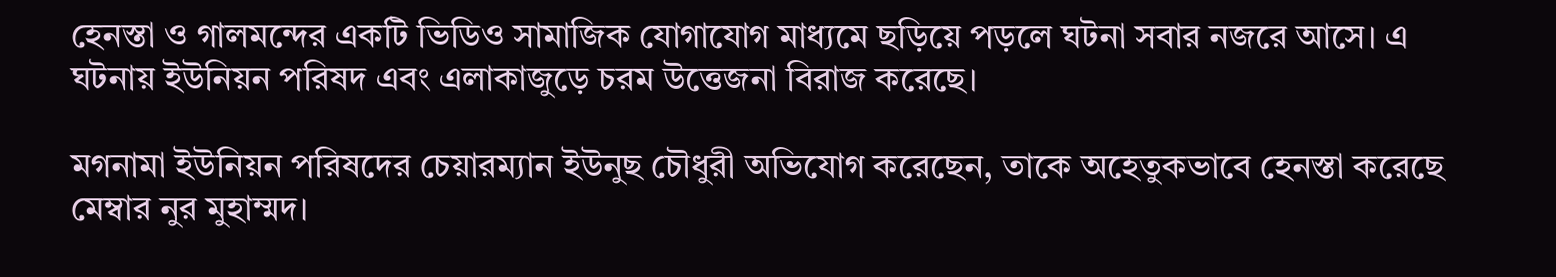হেনস্তা ও গালমন্দের একটি ভিডিও সামাজিক যোগাযোগ মাধ্যমে ছড়িয়ে পড়লে ঘটনা সবার নজরে আসে। এ ঘটনায় ইউনিয়ন পরিষদ এবং এলাকাজুড়ে চরম উত্তেজনা বিরাজ করেছে।

মগনামা ইউনিয়ন পরিষদের চেয়ারম্যান ইউনুছ চৌধুরী অভিযোগ করেছেন, তাকে অহেতুকভাবে হেনস্তা করেছে মেম্বার নুর মুহাম্মদ।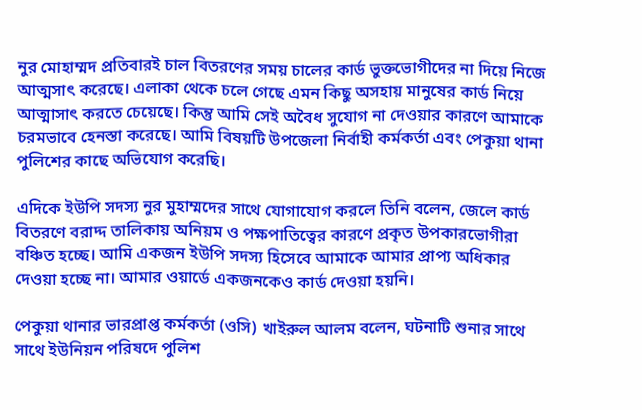নুর মোহাম্মদ প্রতিবারই চাল বিতরণের সময় চালের কার্ড ভুক্তভোগীদের না দিয়ে নিজে আত্মসাৎ করেছে। এলাকা থেকে চলে গেছে এমন কিছু অসহায় মানুষের কার্ড নিয়ে আত্মাসাৎ করতে চেয়েছে। কিন্তু আমি সেই অবৈধ সুযোগ না দেওয়ার কারণে আমাকে চরমভাবে হেনস্তা করেছে। আমি বিষয়টি উপজেলা নির্বাহী কর্মকর্তা এবং পেকুয়া থানা পুলিশের কাছে অভিযোগ করেছি।

এদিকে ইউপি সদস্য নুর মুহাম্মদের সাথে যোগাযোগ করলে তিনি বলেন, জেলে কার্ড বিতরণে বরাদ্দ তালিকায় অনিয়ম ও পক্ষপাতিত্বের কারণে প্রকৃত উপকারভোগীরা বঞ্চিত হচ্ছে। আমি একজন ইউপি সদস্য হিসেবে আমাকে আমার প্রাপ্য অধিকার দেওয়া হচ্ছে না। আমার ওয়ার্ডে একজনকেও কার্ড দেওয়া হয়নি।

পেকুয়া থানার ভারপ্রাপ্ত কর্মকর্তা (ওসি) খাইরুল আলম বলেন, ঘটনাটি শুনার সাথে সাথে ইউনিয়ন পরিষদে পুলিশ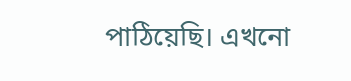পাঠিয়েছি। এখনো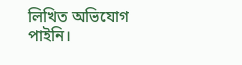লিখিত অভিযোগ পাইনি।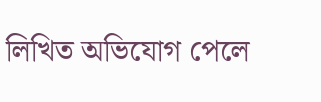লিখিত অভিযোগ পেলে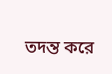তদন্ত করে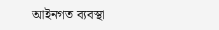আইনগত ব্যবস্থা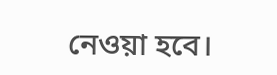নেওয়া হবে।